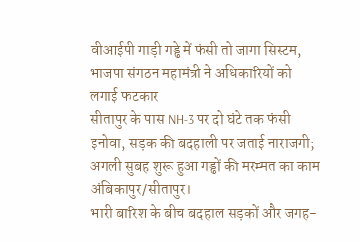वीआईपी गाड़ी गड्ढे में फंसी तो जागा सिस्टम, भाजपा संगठन महामंत्री ने अधिकारियों को लगाई फटकार
सीतापुर के पास NH-3 पर दो घंटे तक फंसी इनोवा, सड़क की बदहाली पर जताई नाराजगी; अगली सुबह शुरू हुआ गड्ढों की मरम्मत का काम
अंबिकापुर/सीतापुर।
भारी बारिश के बीच बदहाल सड़कों और जगह-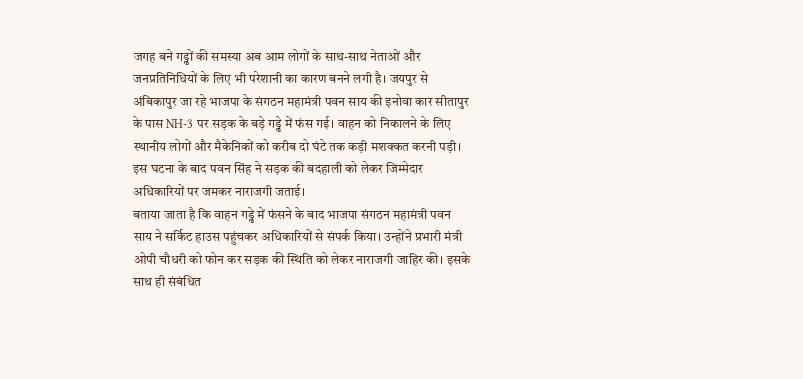जगह बने गड्ढों की समस्या अब आम लोगों के साथ-साथ नेताओं और जनप्रतिनिधियों के लिए भी परेशानी का कारण बनने लगी है। जयपुर से अंबिकापुर जा रहे भाजपा के संगठन महामंत्री पवन साय की इनोवा कार सीतापुर के पास NH-3 पर सड़क के बड़े गड्ढे में फंस गई। वाहन को निकालने के लिए स्थानीय लोगों और मैकेनिकों को करीब दो घंटे तक कड़ी मशक्कत करनी पड़ी। इस घटना के बाद पवन सिंह ने सड़क की बदहाली को लेकर जिम्मेदार अधिकारियों पर जमकर नाराजगी जताई।
बताया जाता है कि वाहन गड्ढे में फंसने के बाद भाजपा संगठन महामंत्री पवन साय ने सर्किट हाउस पहुंचकर अधिकारियों से संपर्क किया। उन्होंने प्रभारी मंत्री ओपी चौधरी को फोन कर सड़क की स्थिति को लेकर नाराजगी जाहिर की। इसके साथ ही संबंधित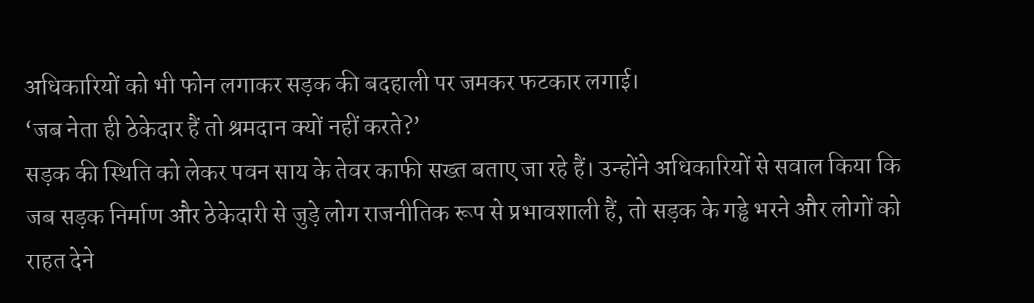अधिकारियों को भी फोन लगाकर सड़क की बदहाली पर जमकर फटकार लगाई।
‘जब नेता ही ठेकेदार हैं तो श्रमदान क्यों नहीं करते?’
सड़क की स्थिति को लेकर पवन साय के तेवर काफी सख्त बताए जा रहे हैं। उन्होंने अधिकारियों से सवाल किया कि जब सड़क निर्माण और ठेकेदारी से जुड़े लोग राजनीतिक रूप से प्रभावशाली हैं, तो सड़क के गड्ढे भरने और लोगों को राहत देने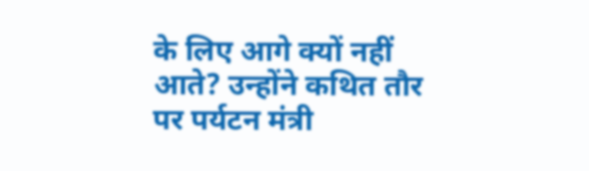के लिए आगे क्यों नहीं आते? उन्होंने कथित तौर पर पर्यटन मंत्री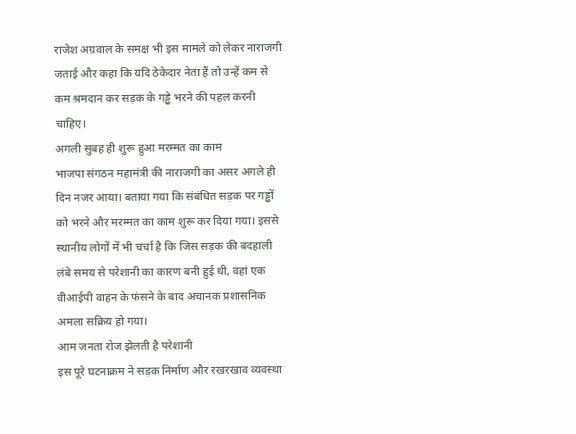राजेश अग्रवाल के समक्ष भी इस मामले को लेकर नाराजगी जताई और कहा कि यदि ठेकेदार नेता हैं तो उन्हें कम से कम श्रमदान कर सड़क के गड्ढे भरने की पहल करनी चाहिए।
अगली सुबह ही शुरू हुआ मरम्मत का काम
भाजपा संगठन महामंत्री की नाराजगी का असर अगले ही दिन नजर आया। बताया गया कि संबंधित सड़क पर गड्ढों को भरने और मरम्मत का काम शुरू कर दिया गया। इससे स्थानीय लोगों में भी चर्चा है कि जिस सड़क की बदहाली लंबे समय से परेशानी का कारण बनी हुई थी, वहां एक वीआईपी वाहन के फंसने के बाद अचानक प्रशासनिक अमला सक्रिय हो गया।
आम जनता रोज झेलती है परेशानी
इस पूरे घटनाक्रम ने सड़क निर्माण और रखरखाव व्यवस्था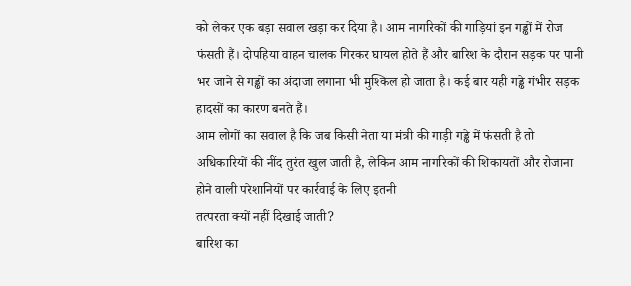को लेकर एक बड़ा सवाल खड़ा कर दिया है। आम नागरिकों की गाड़ियां इन गड्ढों में रोज फंसती हैं। दोपहिया वाहन चालक गिरकर घायल होते हैं और बारिश के दौरान सड़क पर पानी भर जाने से गड्ढों का अंदाजा लगाना भी मुश्किल हो जाता है। कई बार यही गड्ढे गंभीर सड़क हादसों का कारण बनते हैं।
आम लोगों का सवाल है कि जब किसी नेता या मंत्री की गाड़ी गड्ढे में फंसती है तो अधिकारियों की नींद तुरंत खुल जाती है, लेकिन आम नागरिकों की शिकायतों और रोजाना होने वाली परेशानियों पर कार्रवाई के लिए इतनी
तत्परता क्यों नहीं दिखाई जाती?
बारिश का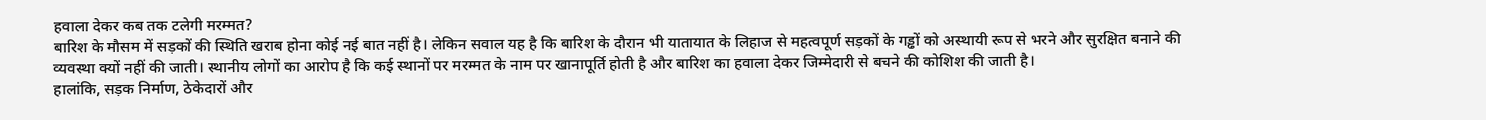हवाला देकर कब तक टलेगी मरम्मत?
बारिश के मौसम में सड़कों की स्थिति खराब होना कोई नई बात नहीं है। लेकिन सवाल यह है कि बारिश के दौरान भी यातायात के लिहाज से महत्वपूर्ण सड़कों के गड्ढों को अस्थायी रूप से भरने और सुरक्षित बनाने की व्यवस्था क्यों नहीं की जाती। स्थानीय लोगों का आरोप है कि कई स्थानों पर मरम्मत के नाम पर खानापूर्ति होती है और बारिश का हवाला देकर जिम्मेदारी से बचने की कोशिश की जाती है।
हालांकि, सड़क निर्माण, ठेकेदारों और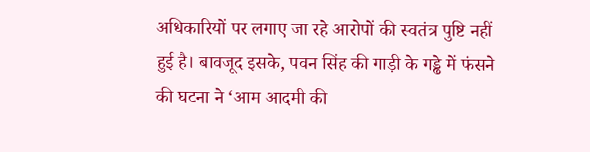अधिकारियों पर लगाए जा रहे आरोपों की स्वतंत्र पुष्टि नहीं हुई है। बावजूद इसके, पवन सिंह की गाड़ी के गड्ढे में फंसने की घटना ने ‘आम आदमी की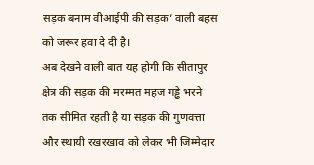सड़क बनाम वीआईपी की सड़क’ वाली बहस को जरूर हवा दे दी है।
अब देखने वाली बात यह होगी कि सीतापुर क्षेत्र की सड़क की मरम्मत महज गड्ढे भरने तक सीमित रहती है या सड़क की गुणवत्ता और स्थायी रखरखाव को लेकर भी जिम्मेदार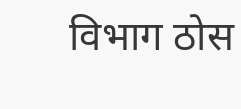विभाग ठोस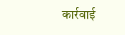कार्रवाई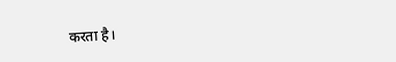करता है।